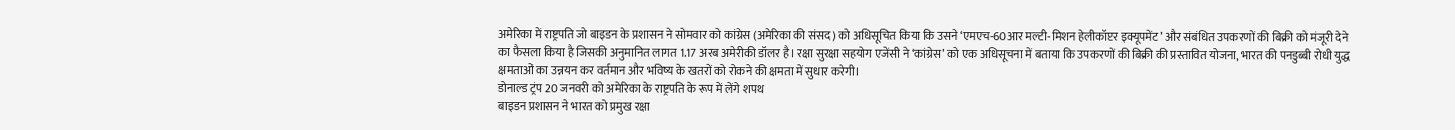अमेरिका में राष्ट्रपति जो बाइडन के प्रशासन ने सोमवार को कांग्रेस (अमेरिका की संसद) को अधिसूचित किया कि उसने ‘एमएच-60आर मल्टी-मिशन हेलीकॉप्टर इक्यूपमेंट’ और संबंधित उपकरणों की बिक्री को मंजूरी देने का फैसला किया है जिसकी अनुमानित लागत 1.17 अरब अमेरीकी डॉलर है। रक्षा सुरक्षा सहयोग एजेंसी ने ‘कांग्रेस’ को एक अधिसूचना में बताया कि उपकरणों की बिक्री की प्रस्तावित योजना, भारत की पनडुब्बी रोधी युद्ध क्षमताओं का उन्नयन कर वर्तमान और भविष्य के खतरों को रोकने की क्षमता में सुधार करेगी।
डोनाल्ड ट्रंप 20 जनवरी को अमेरिका के राष्ट्रपति के रूप में लेंगे शपथ
बाइडन प्रशासन ने भारत को प्रमुख रक्षा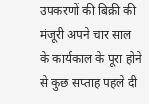उपकरणों की बिक्री की मंजूरी अपने चार साल के कार्यकाल के पूरा होने से कुछ सप्ताह पहले दी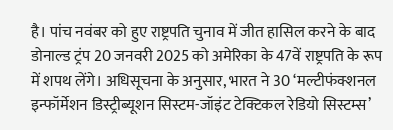है। पांच नवंबर को हुए राष्ट्रपति चुनाव में जीत हासिल करने के बाद डोनाल्ड ट्रंप 20 जनवरी 2025 को अमेरिका के 47वें राष्ट्रपति के रूप में शपथ लेंगे। अधिसूचना के अनुसार, भारत ने 30 ‘मल्टीफंक्शनल इन्फॉर्मेशन डिस्ट्रीब्यूशन सिस्टम-जॉइंट टेक्टिकल रेडियो सिस्टम्स’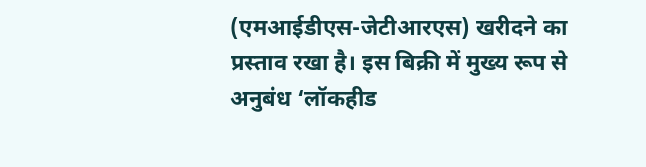(एमआईडीएस-जेटीआरएस) खरीदने का प्रस्ताव रखा है। इस बिक्री में मुख्य रूप से अनुबंध ‘लॉकहीड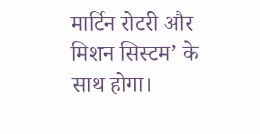मार्टिन रोटरी और मिशन सिस्टम’ के साथ होगा।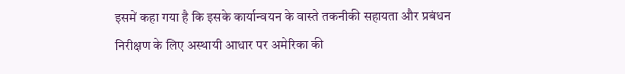इसमें कहा गया है कि इसके कार्यान्वयन के वास्ते तकनीकी सहायता और प्रबंधन निरीक्षण के लिए अस्थायी आधार पर अमेरिका की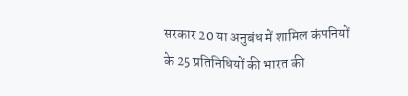सरकार 20 या अनुबंध में शामिल कंपनियों के 25 प्रतिनिधियों की भारत की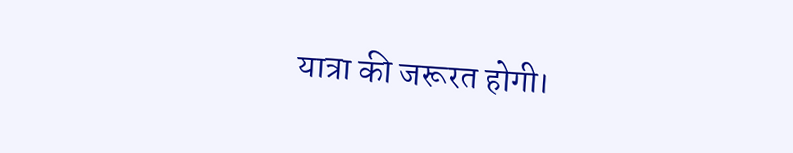यात्रा की जरूरत होगी।